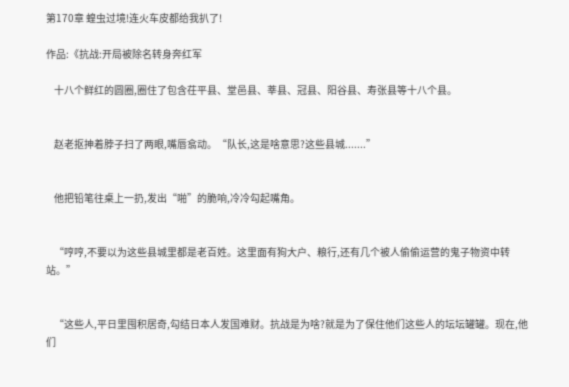第170章 蝗虫过境!连火车皮都给我扒了!

作品:《抗战:开局被除名转身奔红军

    十八个鲜红的圆圈,圈住了包含茌平县、堂邑县、莘县、冠县、阳谷县、寿张县等十八个县。


    赵老抠抻着脖子扫了两眼,嘴唇翕动。“队长,这是啥意思?这些县城.......”


    他把铅笔往桌上一扔,发出“啪”的脆响,冷冷勾起嘴角。


    “哼哼,不要以为这些县城里都是老百姓。这里面有狗大户、粮行,还有几个被人偷偷运营的鬼子物资中转站。”


    “这些人,平日里囤积居奇,勾结日本人发国难财。抗战是为啥?就是为了保住他们这些人的坛坛罐罐。现在,他们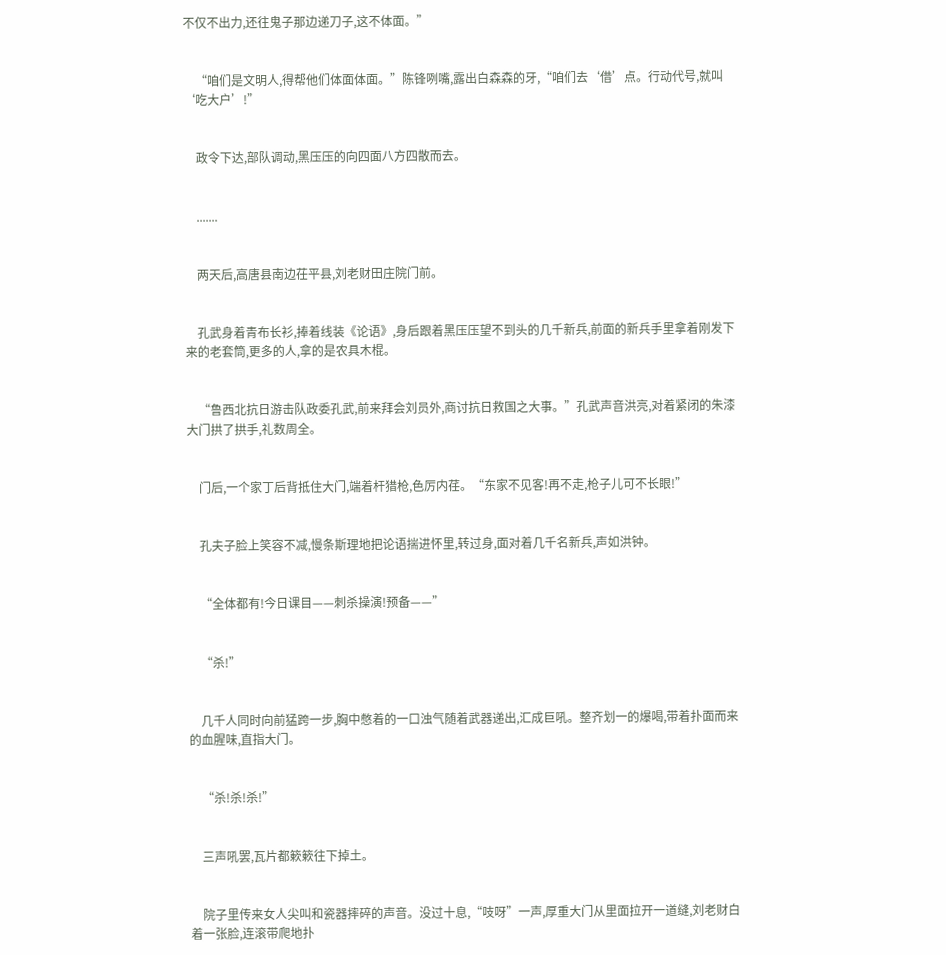不仅不出力,还往鬼子那边递刀子,这不体面。”


    “咱们是文明人,得帮他们体面体面。”陈锋咧嘴,露出白森森的牙,“咱们去‘借’点。行动代号,就叫‘吃大户’!”


    政令下达,部队调动,黑压压的向四面八方四散而去。


    .......


    两天后,高唐县南边茌平县,刘老财田庄院门前。


    孔武身着青布长衫,捧着线装《论语》,身后跟着黑压压望不到头的几千新兵,前面的新兵手里拿着刚发下来的老套筒,更多的人,拿的是农具木棍。


    “鲁西北抗日游击队政委孔武,前来拜会刘员外,商讨抗日救国之大事。”孔武声音洪亮,对着紧闭的朱漆大门拱了拱手,礼数周全。


    门后,一个家丁后背抵住大门,端着杆猎枪,色厉内荏。“东家不见客!再不走,枪子儿可不长眼!”


    孔夫子脸上笑容不减,慢条斯理地把论语揣进怀里,转过身,面对着几千名新兵,声如洪钟。


    “全体都有!今日课目——刺杀操演!预备——”


    “杀!”


    几千人同时向前猛跨一步,胸中憋着的一口浊气随着武器递出,汇成巨吼。整齐划一的爆喝,带着扑面而来的血腥味,直指大门。


    “杀!杀!杀!”


    三声吼罢,瓦片都簌簌往下掉土。


    院子里传来女人尖叫和瓷器摔碎的声音。没过十息,“吱呀”一声,厚重大门从里面拉开一道缝,刘老财白着一张脸,连滚带爬地扑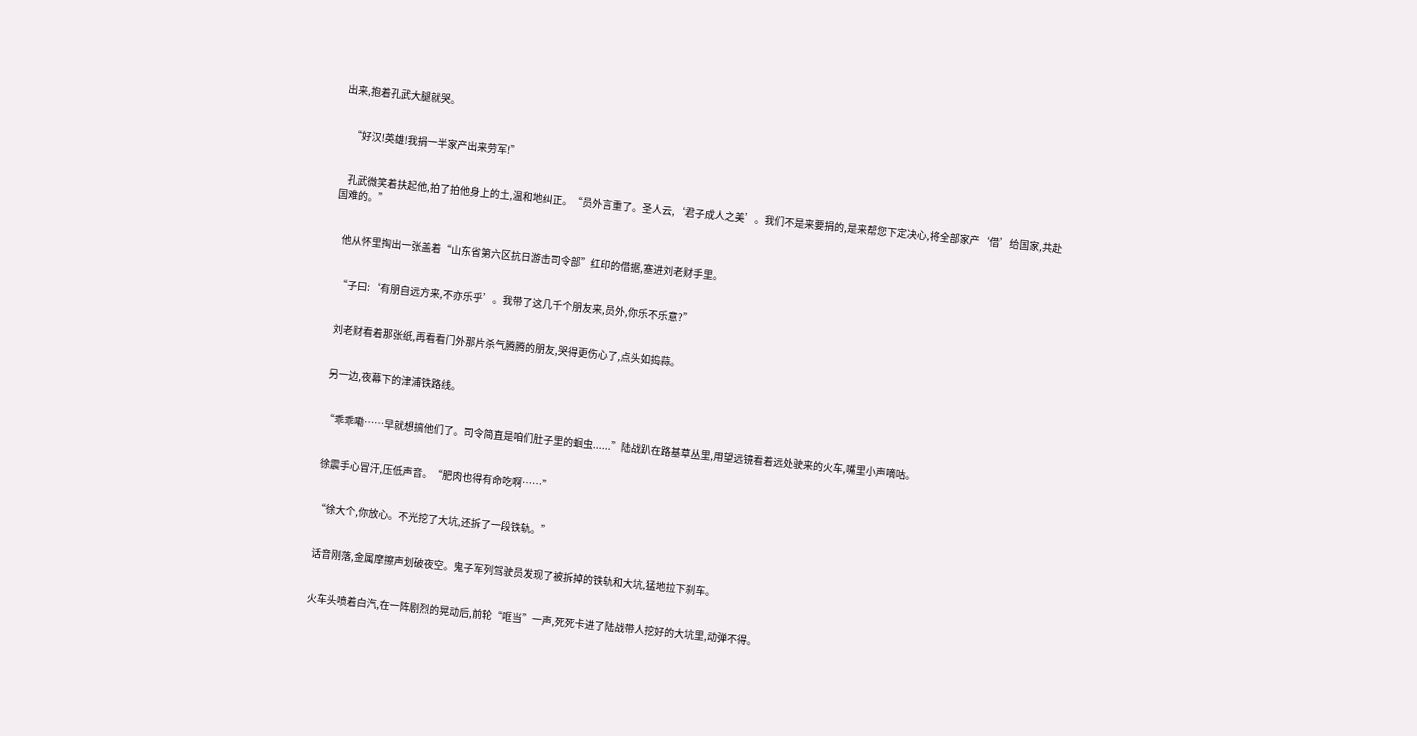出来,抱着孔武大腿就哭。


    “好汉!英雄!我捐一半家产出来劳军!”


    孔武微笑着扶起他,拍了拍他身上的土,温和地纠正。“员外言重了。圣人云,‘君子成人之美’。我们不是来要捐的,是来帮您下定决心,将全部家产‘借’给国家,共赴国难的。”


    他从怀里掏出一张盖着“山东省第六区抗日游击司令部”红印的借据,塞进刘老财手里。


    “子曰:‘有朋自远方来,不亦乐乎’。我带了这几千个朋友来,员外,你乐不乐意?”


    刘老财看着那张纸,再看看门外那片杀气腾腾的朋友,哭得更伤心了,点头如捣蒜。


    另一边,夜幕下的津浦铁路线。


    “乖乖嘞……早就想搞他们了。司令简直是咱们肚子里的蛔虫......”陆战趴在路基草丛里,用望远镜看着远处驶来的火车,嘴里小声嘀咕。


    徐震手心冒汗,压低声音。“肥肉也得有命吃啊……”


    “徐大个,你放心。不光挖了大坑,还拆了一段铁轨。”


    话音刚落,金属摩擦声划破夜空。鬼子军列驾驶员发现了被拆掉的铁轨和大坑,猛地拉下刹车。


    火车头喷着白汽,在一阵剧烈的晃动后,前轮“哐当”一声,死死卡进了陆战带人挖好的大坑里,动弹不得。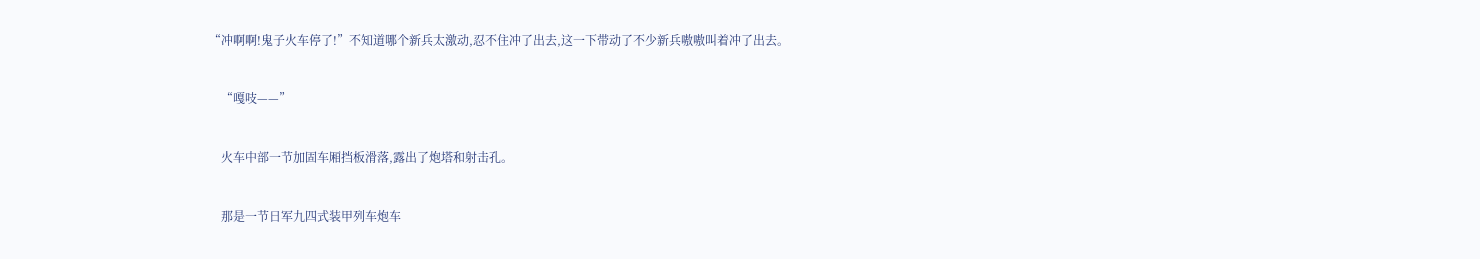“冲啊啊!鬼子火车停了!”不知道哪个新兵太激动,忍不住冲了出去,这一下带动了不少新兵嗷嗷叫着冲了出去。


    “嘎吱——”


    火车中部一节加固车厢挡板滑落,露出了炮塔和射击孔。


    那是一节日军九四式装甲列车炮车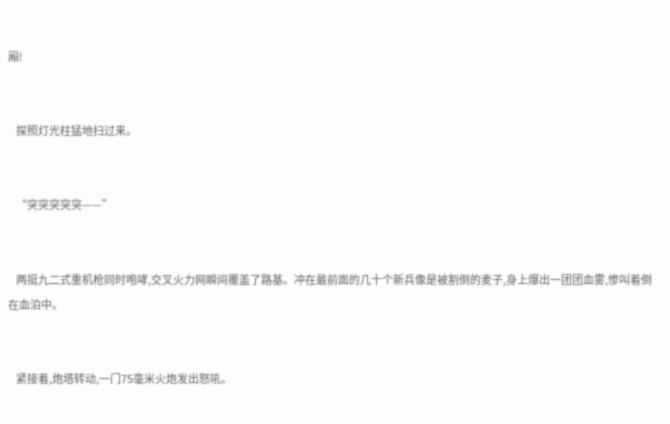厢!


    探照灯光柱猛地扫过来。


    “突突突突突——”


    两挺九二式重机枪同时咆哮,交叉火力网瞬间覆盖了路基。冲在最前面的几十个新兵像是被割倒的麦子,身上爆出一团团血雾,惨叫着倒在血泊中。


    紧接着,炮塔转动,一门75毫米火炮发出怒吼。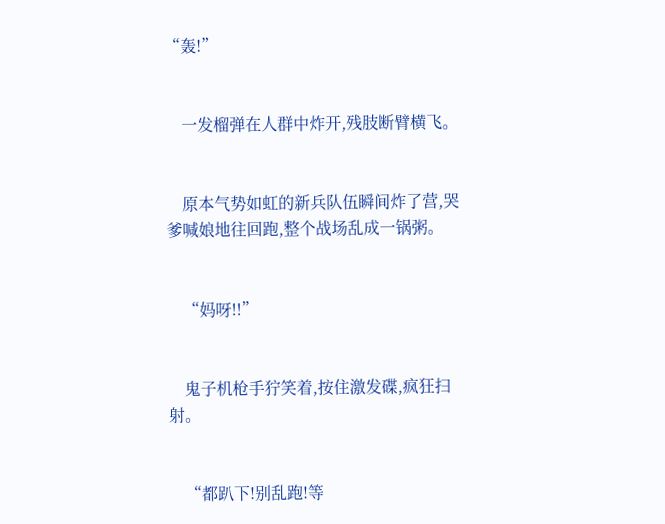“轰!”


    一发榴弹在人群中炸开,残肢断臂横飞。


    原本气势如虹的新兵队伍瞬间炸了营,哭爹喊娘地往回跑,整个战场乱成一锅粥。


    “妈呀!!”


    鬼子机枪手狞笑着,按住激发碟,疯狂扫射。


    “都趴下!别乱跑!等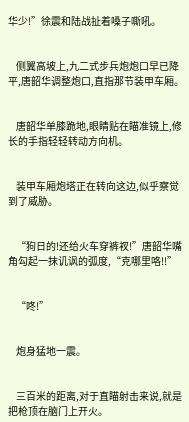华少!”徐震和陆战扯着嗓子嘶吼。


    侧翼高坡上,九二式步兵炮炮口早已降平,唐韶华调整炮口,直指那节装甲车厢。


    唐韶华单膝跪地,眼睛贴在瞄准镜上,修长的手指轻轻转动方向机。


    装甲车厢炮塔正在转向这边,似乎察觉到了威胁。


    “狗日的!还给火车穿裤衩!”唐韶华嘴角勾起一抹讥讽的弧度,“克哪里咯!!”


    “咚!”


    炮身猛地一震。


    三百米的距离,对于直瞄射击来说,就是把枪顶在脑门上开火。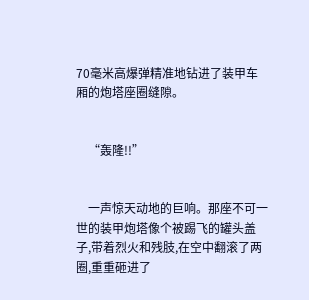70毫米高爆弹精准地钻进了装甲车厢的炮塔座圈缝隙。


    “轰隆!!”


    一声惊天动地的巨响。那座不可一世的装甲炮塔像个被踢飞的罐头盖子,带着烈火和残肢,在空中翻滚了两圈,重重砸进了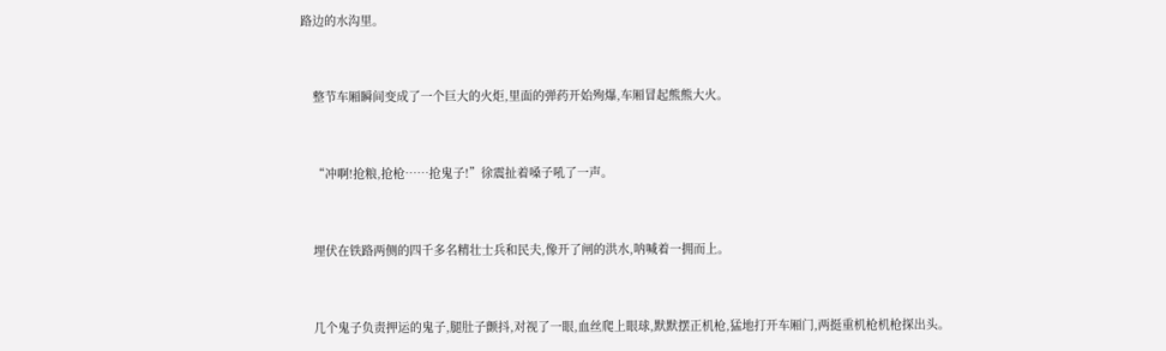路边的水沟里。


    整节车厢瞬间变成了一个巨大的火炬,里面的弹药开始殉爆,车厢冒起熊熊大火。


    “冲啊!抢粮,抢枪……抢鬼子!”徐震扯着嗓子吼了一声。


    埋伏在铁路两侧的四千多名精壮士兵和民夫,像开了闸的洪水,呐喊着一拥而上。


    几个鬼子负责押运的鬼子,腿肚子颤抖,对视了一眼,血丝爬上眼球,默默摆正机枪,猛地打开车厢门,两挺重机枪机枪探出头。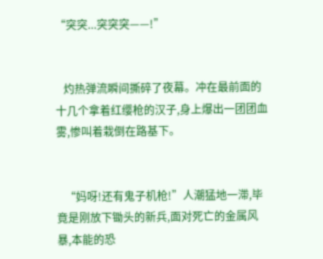“突突...突突突——!”


    灼热弹流瞬间撕碎了夜幕。冲在最前面的十几个拿着红缨枪的汉子,身上爆出一团团血雾,惨叫着栽倒在路基下。


    “妈呀!还有鬼子机枪!”人潮猛地一滞,毕竟是刚放下锄头的新兵,面对死亡的金属风暴,本能的恐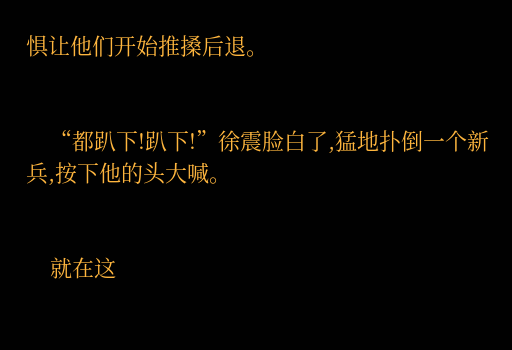惧让他们开始推搡后退。


    “都趴下!趴下!”徐震脸白了,猛地扑倒一个新兵,按下他的头大喊。


    就在这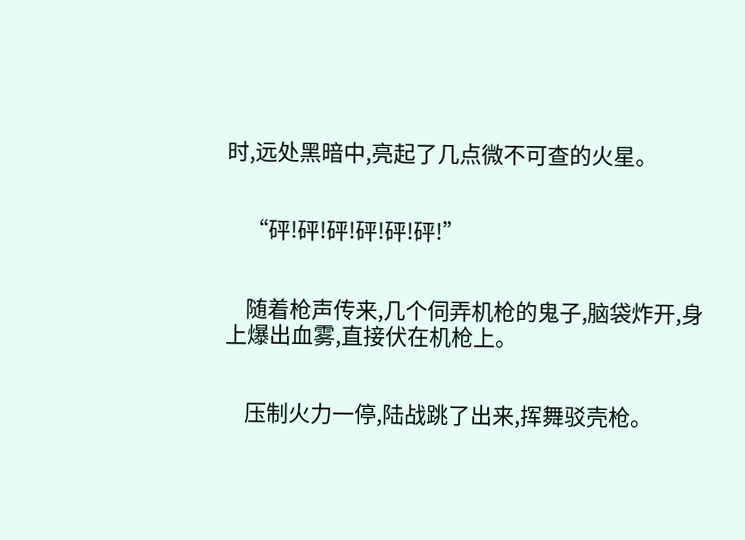时,远处黑暗中,亮起了几点微不可查的火星。


    “砰!砰!砰!砰!砰!砰!”


    随着枪声传来,几个伺弄机枪的鬼子,脑袋炸开,身上爆出血雾,直接伏在机枪上。


    压制火力一停,陆战跳了出来,挥舞驳壳枪。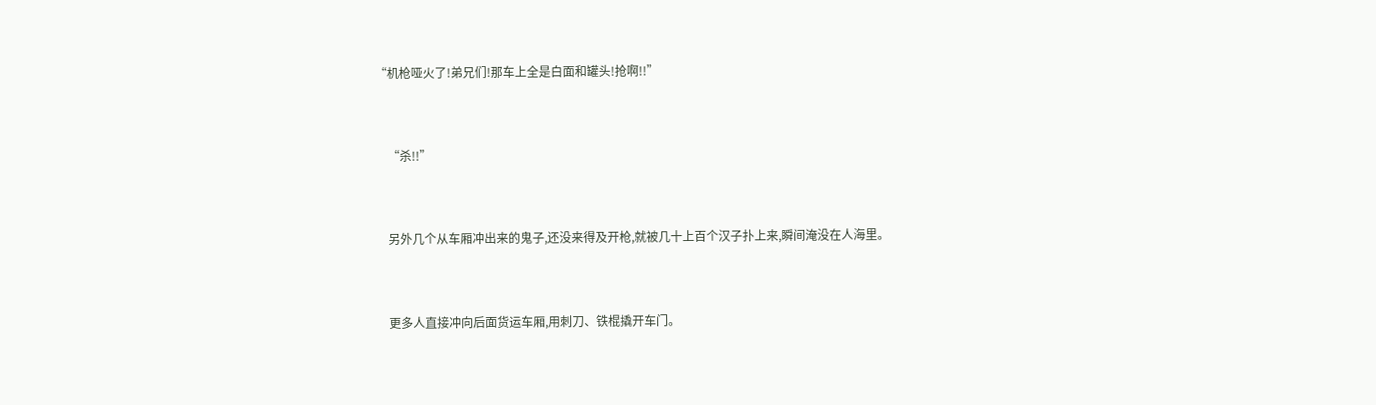“机枪哑火了!弟兄们!那车上全是白面和罐头!抢啊!!”


    “杀!!”


    另外几个从车厢冲出来的鬼子,还没来得及开枪,就被几十上百个汉子扑上来,瞬间淹没在人海里。


    更多人直接冲向后面货运车厢,用刺刀、铁棍撬开车门。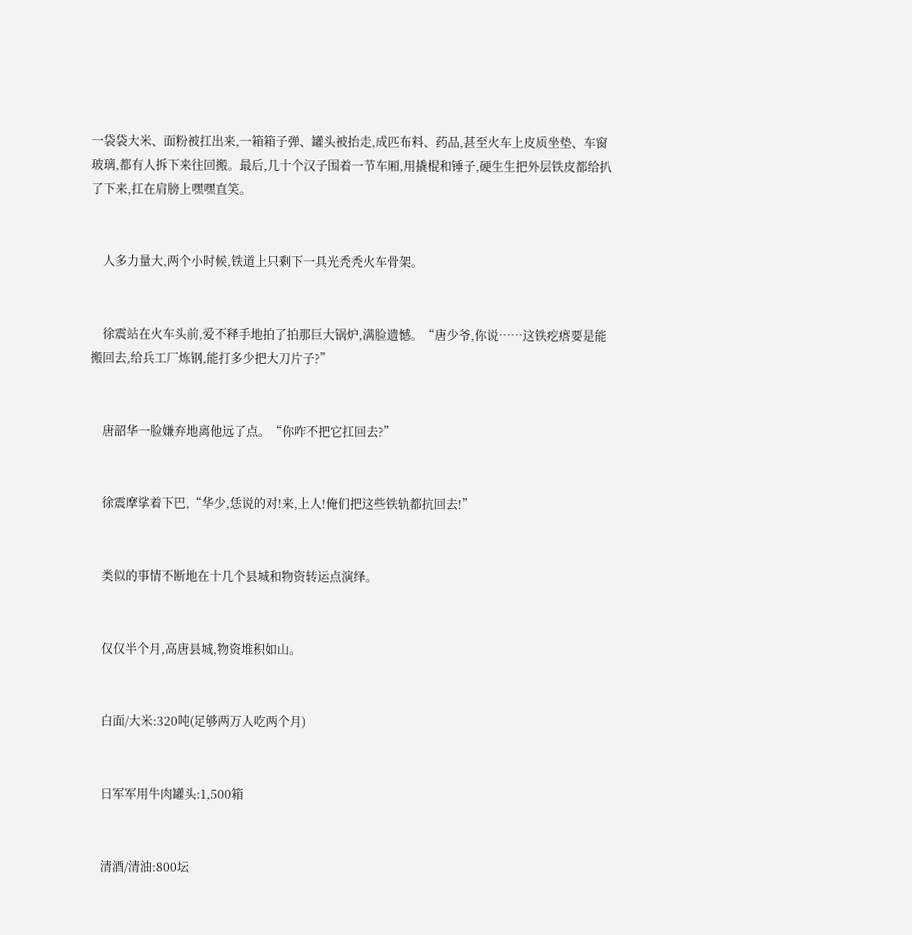一袋袋大米、面粉被扛出来,一箱箱子弹、罐头被抬走,成匹布料、药品,甚至火车上皮质坐垫、车窗玻璃,都有人拆下来往回搬。最后,几十个汉子围着一节车厢,用撬棍和锤子,硬生生把外层铁皮都给扒了下来,扛在肩膀上嘿嘿直笑。


    人多力量大,两个小时候,铁道上只剩下一具光秃秃火车骨架。


    徐震站在火车头前,爱不释手地拍了拍那巨大锅炉,满脸遗憾。“唐少爷,你说……这铁疙瘩要是能搬回去,给兵工厂炼钢,能打多少把大刀片子?”


    唐韶华一脸嫌弃地离他远了点。“你咋不把它扛回去?”


    徐震摩挲着下巴,“华少,恁说的对!来,上人!俺们把这些铁轨都抗回去!”


    类似的事情不断地在十几个县城和物资转运点演绎。


    仅仅半个月,高唐县城,物资堆积如山。


    白面/大米:320吨(足够两万人吃两个月)


    日军军用牛肉罐头:1,500箱


    清酒/清油:800坛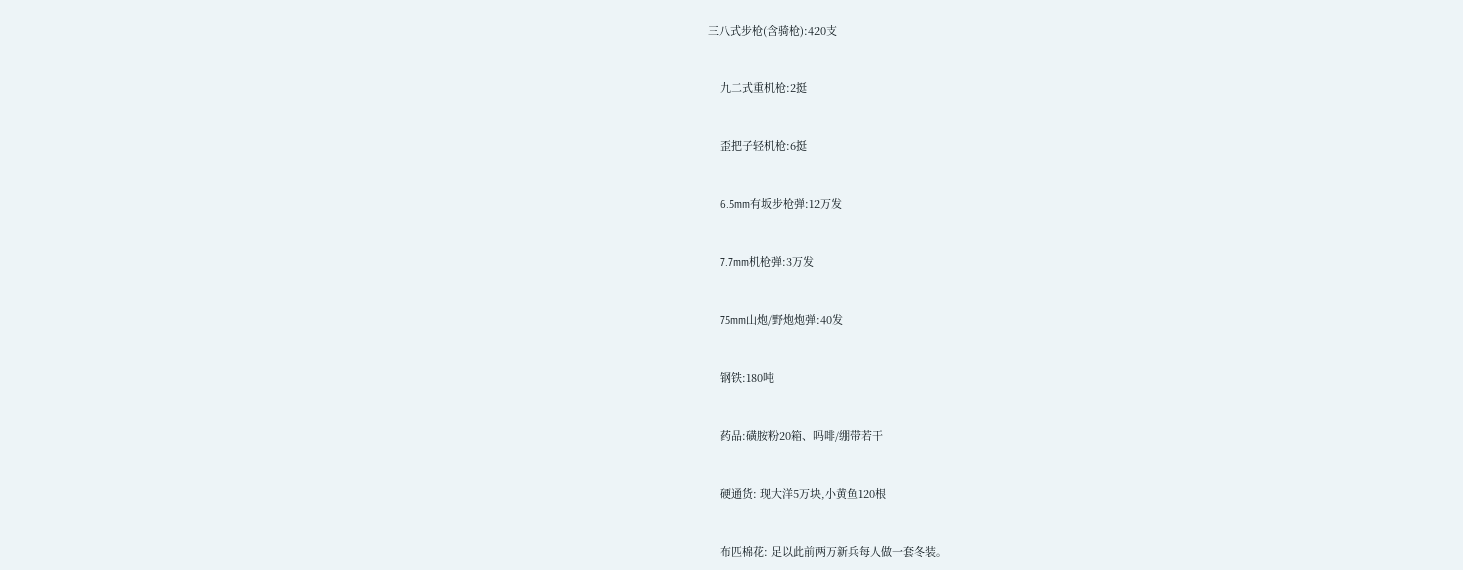三八式步枪(含骑枪):420支


    九二式重机枪:2挺


    歪把子轻机枪:6挺


    6.5mm有坂步枪弹:12万发


    7.7mm机枪弹:3万发


    75mm山炮/野炮炮弹:40发


    钢铁:180吨


    药品:磺胺粉20箱、吗啡/绷带若干


    硬通货: 现大洋5万块,小黄鱼120根


    布匹棉花: 足以此前两万新兵每人做一套冬装。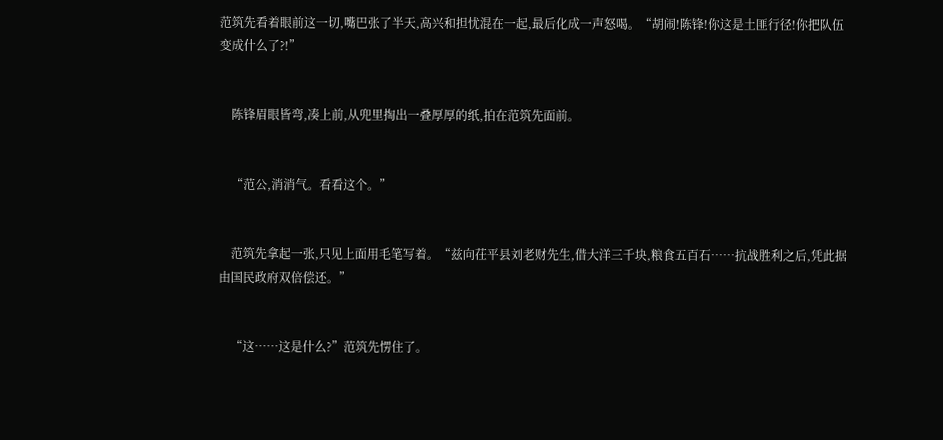范筑先看着眼前这一切,嘴巴张了半天,高兴和担忧混在一起,最后化成一声怒喝。“胡闹!陈锋!你这是土匪行径!你把队伍变成什么了?!”


    陈锋眉眼皆弯,凑上前,从兜里掏出一叠厚厚的纸,拍在范筑先面前。


    “范公,消消气。看看这个。”


    范筑先拿起一张,只见上面用毛笔写着。“兹向茌平县刘老财先生,借大洋三千块,粮食五百石……抗战胜利之后,凭此据由国民政府双倍偿还。”


    “这……这是什么?”范筑先愣住了。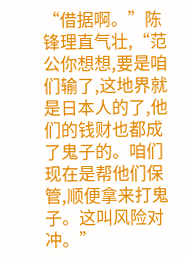“借据啊。”陈锋理直气壮,“范公你想想,要是咱们输了,这地界就是日本人的了,他们的钱财也都成了鬼子的。咱们现在是帮他们保管,顺便拿来打鬼子。这叫风险对冲。”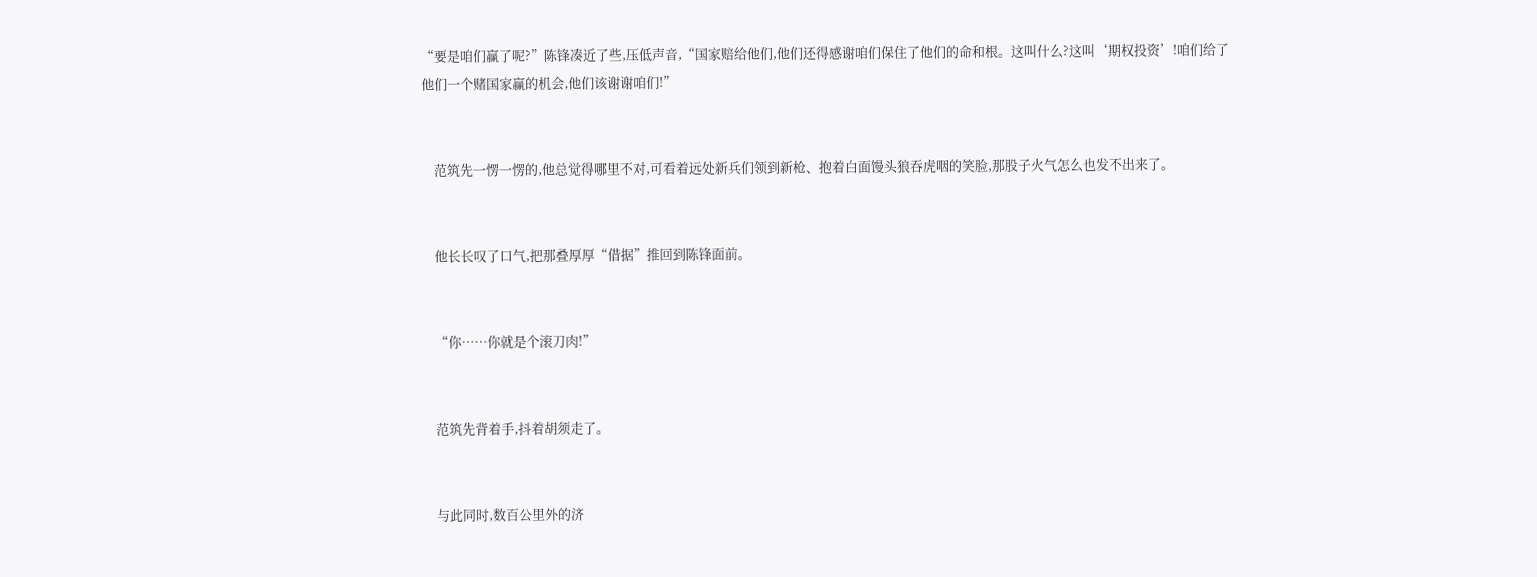“要是咱们赢了呢?”陈锋凑近了些,压低声音,“国家赔给他们,他们还得感谢咱们保住了他们的命和根。这叫什么?这叫‘期权投资’!咱们给了他们一个赌国家赢的机会,他们该谢谢咱们!”


    范筑先一愣一愣的,他总觉得哪里不对,可看着远处新兵们领到新枪、抱着白面馒头狼吞虎咽的笑脸,那股子火气怎么也发不出来了。


    他长长叹了口气,把那叠厚厚“借据”推回到陈锋面前。


    “你……你就是个滚刀肉!”


    范筑先背着手,抖着胡须走了。


    与此同时,数百公里外的济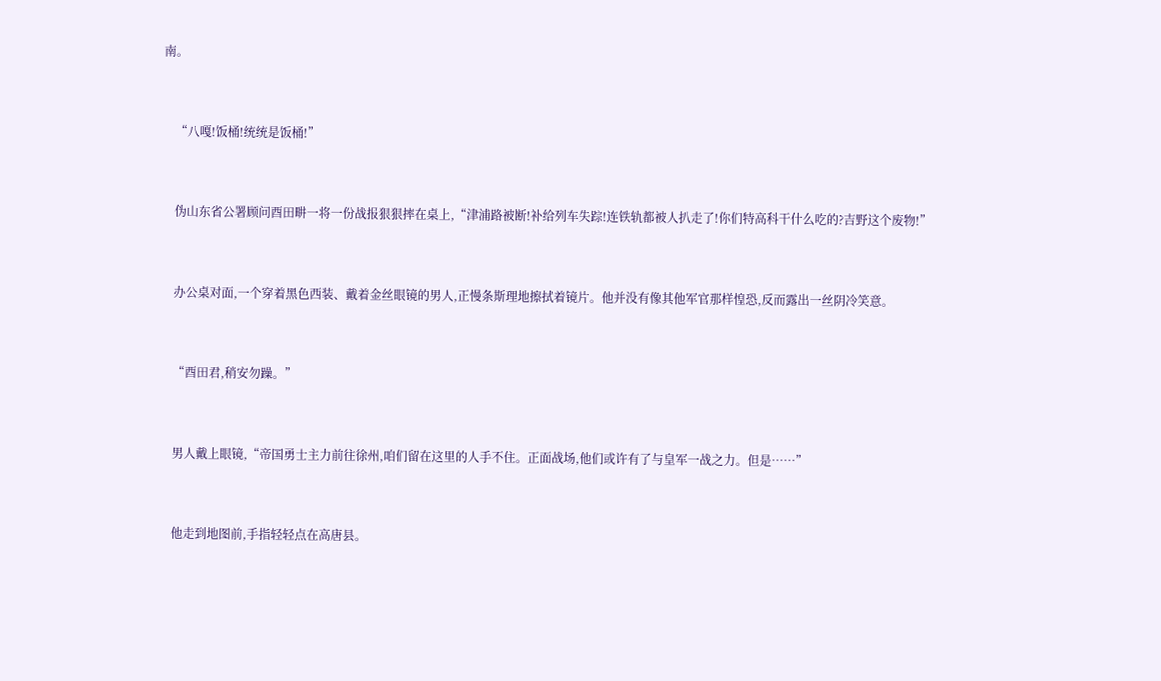南。


    “八嘎!饭桶!统统是饭桶!”


    伪山东省公署顾问酉田畊一将一份战报狠狠摔在桌上,“津浦路被断!补给列车失踪!连铁轨都被人扒走了!你们特高科干什么吃的?吉野这个废物!”


    办公桌对面,一个穿着黑色西装、戴着金丝眼镜的男人,正慢条斯理地擦拭着镜片。他并没有像其他军官那样惶恐,反而露出一丝阴冷笑意。


    “酉田君,稍安勿躁。”


    男人戴上眼镜,“帝国勇士主力前往徐州,咱们留在这里的人手不住。正面战场,他们或许有了与皇军一战之力。但是……”


    他走到地图前,手指轻轻点在高唐县。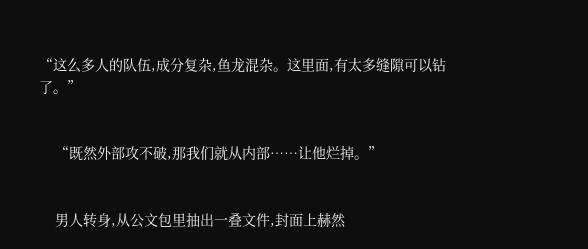“这么多人的队伍,成分复杂,鱼龙混杂。这里面,有太多缝隙可以钻了。”


    “既然外部攻不破,那我们就从内部……让他烂掉。”


    男人转身,从公文包里抽出一叠文件,封面上赫然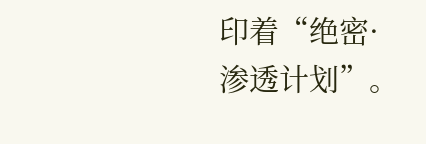印着“绝密·渗透计划”。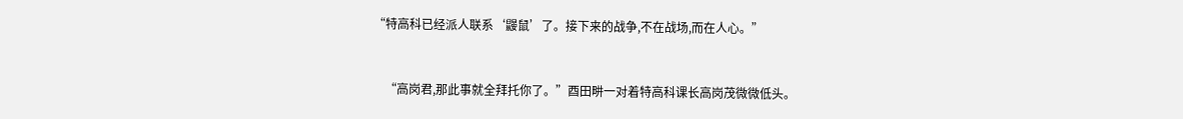“特高科已经派人联系‘鼹鼠’了。接下来的战争,不在战场,而在人心。”


    “高岗君,那此事就全拜托你了。”酉田畊一对着特高科课长高岗茂微微低头。